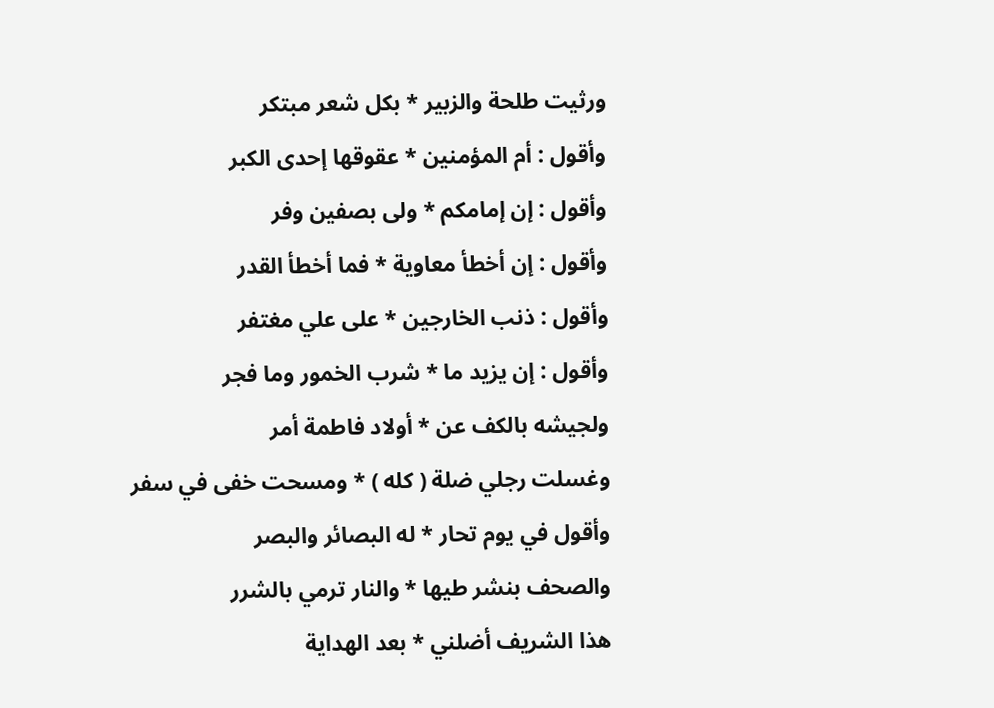ورثيت طلحة والزبير * بكل شعر مبتكر
وأقول : أم المؤمنين * عقوقها إحدى الكبر
وأقول : إن إمامكم * ولى بصفين وفر
وأقول : إن أخطأ معاوية * فما أخطأ القدر
وأقول : ذنب الخارجين * على علي مغتفر
وأقول : إن يزيد ما * شرب الخمور وما فجر
ولجيشه بالكف عن * أولاد فاطمة أمر
وغسلت رجلي ضلة ( كله ) * ومسحت خفى في سفر
وأقول في يوم تحار * له البصائر والبصر
والصحف بنشر طيها * والنار ترمي بالشرر
هذا الشريف أضلني * بعد الهداية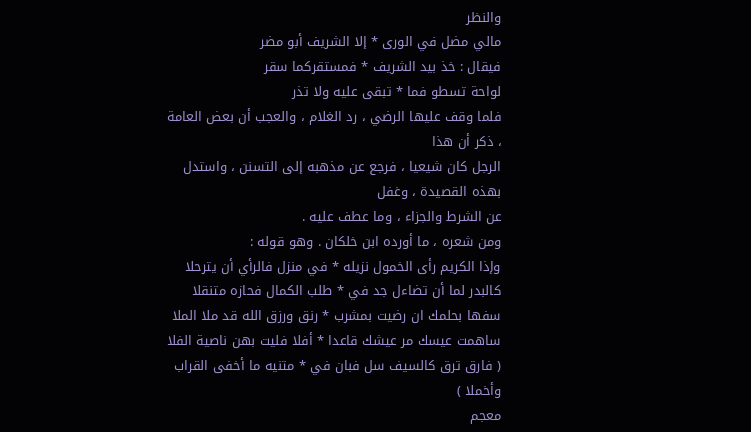والنظر
مالي مضل في الورى * إلا الشريف أبو مضر
فيقال : خذ بيد الشريف * فمستقركما سقر
لواحة تسطو فما * تبقى عليه ولا تذر
فلما وقف عليها الرضي ، رد الغلام ، والعجب أن بعض العامة ، ذكر أن هذا
الرجل كان شيعيا ، فرجع عن مذهبه إلى التسنن ، واستدل بهذه القصيدة ، وغفل
عن الشرط والجزاء ، وما عطف عليه .
ومن شعره ، ما أورده ابن خلكان . وهو قوله :
وإذا الكريم رأى الخمول نزيله * في منزل فالرأي أن يترحلا
كالبدر لما أن تضاءل جد في * طلب الكمال فحازه متنقلا
سفها بحلمك ان رضيت بمشرب * رنق ورزق الله قد ملا الملا
ساهمت عيسك مر عيشك قاعدا * أفلا فليت بهن ناصية الفلا
( فارق ترق كالسيف سل فبان في * متنيه ما أخفى القراب وأخملا )
معجم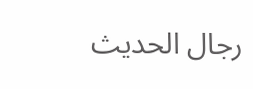رجال الحديث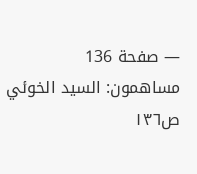— صفحة 136
مساهمون: السيد الخوئي
ص١٣٦